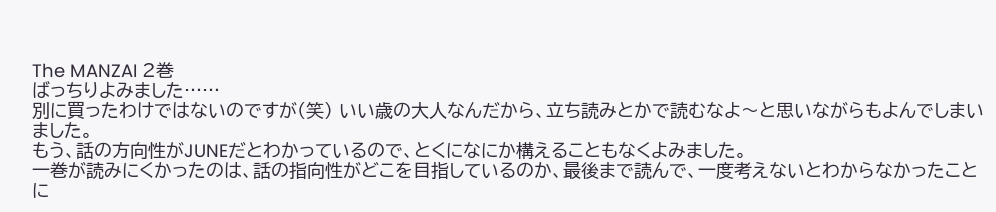The MANZAI 2巻
ばっちりよみました……
別に買ったわけではないのですが(笑) いい歳の大人なんだから、立ち読みとかで読むなよ〜と思いながらもよんでしまいました。
もう、話の方向性がJUNEだとわかっているので、とくになにか構えることもなくよみました。
一巻が読みにくかったのは、話の指向性がどこを目指しているのか、最後まで読んで、一度考えないとわからなかったことに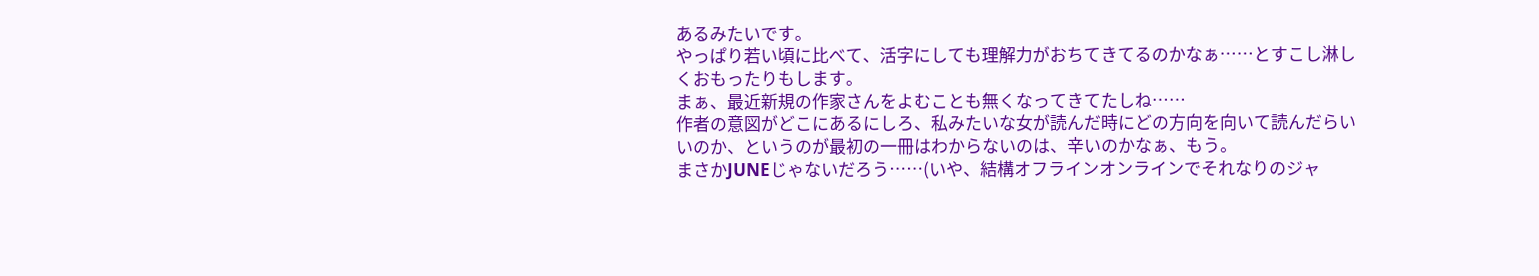あるみたいです。
やっぱり若い頃に比べて、活字にしても理解力がおちてきてるのかなぁ……とすこし淋しくおもったりもします。
まぁ、最近新規の作家さんをよむことも無くなってきてたしね……
作者の意図がどこにあるにしろ、私みたいな女が読んだ時にどの方向を向いて読んだらいいのか、というのが最初の一冊はわからないのは、辛いのかなぁ、もう。
まさかJUNEじゃないだろう……(いや、結構オフラインオンラインでそれなりのジャ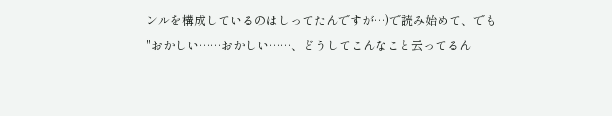ンルを構成しているのはしってたんですが…)で読み始めて、でも
"おかしい……おかしい……、どうしてこんなこと云ってるん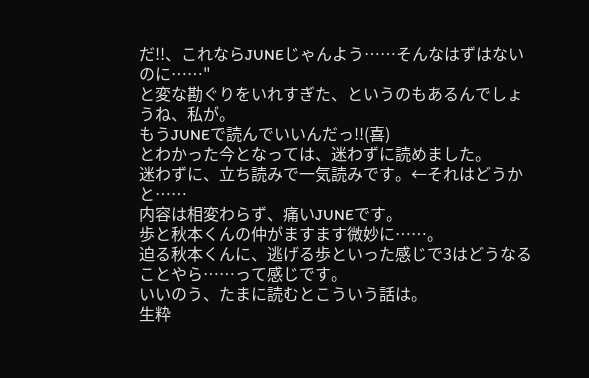だ!!、これならJUNEじゃんよう……そんなはずはないのに……"
と変な勘ぐりをいれすぎた、というのもあるんでしょうね、私が。
もうJUNEで読んでいいんだっ!!(喜)
とわかった今となっては、迷わずに読めました。
迷わずに、立ち読みで一気読みです。←それはどうかと……
内容は相変わらず、痛いJUNEです。
歩と秋本くんの仲がますます微妙に……。
迫る秋本くんに、逃げる歩といった感じで3はどうなることやら……って感じです。
いいのう、たまに読むとこういう話は。
生粋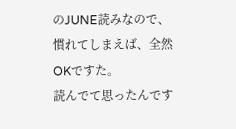のJUNE読みなので、慣れてしまえば、全然OKですた。
読んでて思ったんです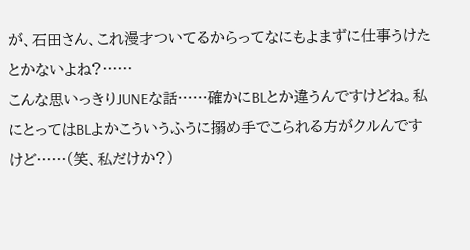が、石田さん、これ漫才ついてるからってなにもよまずに仕事うけたとかないよね?……
こんな思いっきりJUNEな話……確かにBLとか違うんですけどね。私にとってはBLよかこういうふうに搦め手でこられる方がクルんですけど……(笑、私だけか?)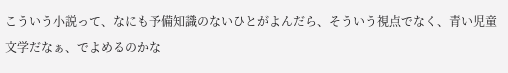こういう小説って、なにも予備知識のないひとがよんだら、そういう視点でなく、青い児童文学だなぁ、でよめるのかな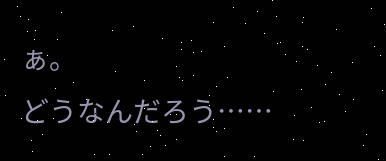ぁ。
どうなんだろう……